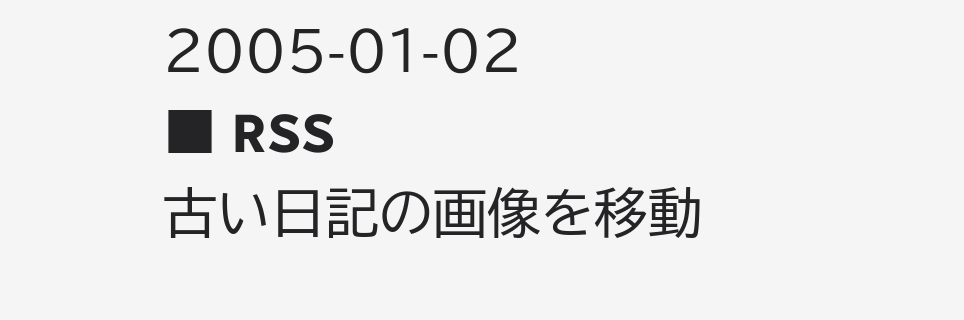2005-01-02
■ RSS
古い日記の画像を移動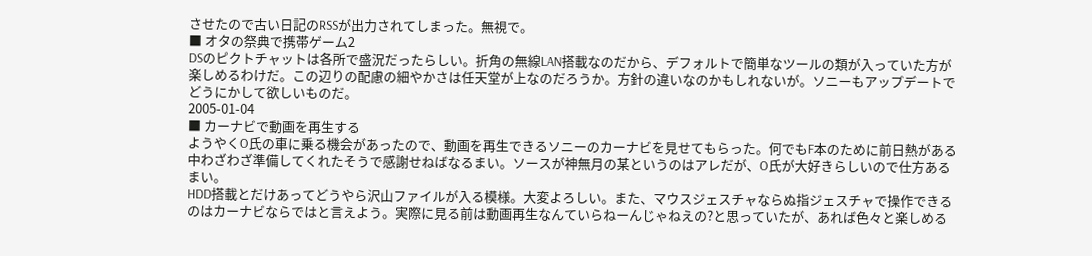させたので古い日記のRSSが出力されてしまった。無視で。
■ オタの祭典で携帯ゲーム2
DSのピクトチャットは各所で盛況だったらしい。折角の無線LAN搭載なのだから、デフォルトで簡単なツールの類が入っていた方が楽しめるわけだ。この辺りの配慮の細やかさは任天堂が上なのだろうか。方針の違いなのかもしれないが。ソニーもアップデートでどうにかして欲しいものだ。
2005-01-04
■ カーナビで動画を再生する
ようやくO氏の車に乗る機会があったので、動画を再生できるソニーのカーナビを見せてもらった。何でもF本のために前日熱がある中わざわざ準備してくれたそうで感謝せねばなるまい。ソースが神無月の某というのはアレだが、O氏が大好きらしいので仕方あるまい。
HDD搭載とだけあってどうやら沢山ファイルが入る模様。大変よろしい。また、マウスジェスチャならぬ指ジェスチャで操作できるのはカーナビならではと言えよう。実際に見る前は動画再生なんていらねーんじゃねえの?と思っていたが、あれば色々と楽しめる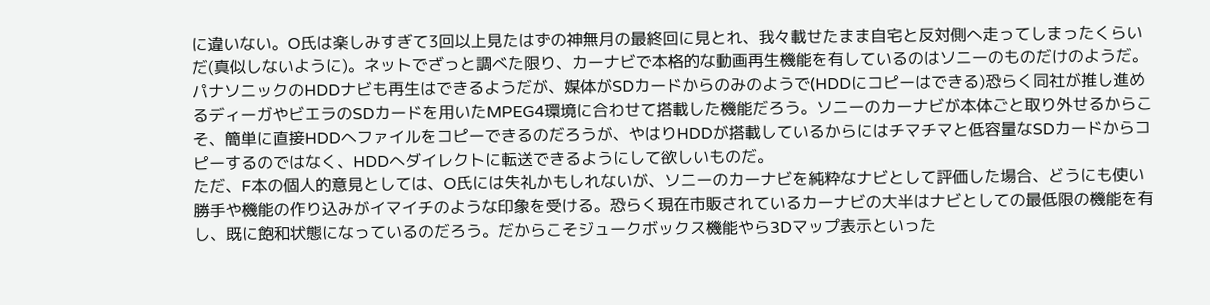に違いない。O氏は楽しみすぎて3回以上見たはずの神無月の最終回に見とれ、我々載せたまま自宅と反対側へ走ってしまったくらいだ(真似しないように)。ネットでざっと調べた限り、カーナビで本格的な動画再生機能を有しているのはソニーのものだけのようだ。パナソニックのHDDナビも再生はできるようだが、媒体がSDカードからのみのようで(HDDにコピーはできる)恐らく同社が推し進めるディーガやビエラのSDカードを用いたMPEG4環境に合わせて搭載した機能だろう。ソニーのカーナビが本体ごと取り外せるからこそ、簡単に直接HDDへファイルをコピーできるのだろうが、やはりHDDが搭載しているからにはチマチマと低容量なSDカードからコピーするのではなく、HDDへダイレクトに転送できるようにして欲しいものだ。
ただ、F本の個人的意見としては、O氏には失礼かもしれないが、ソニーのカーナビを純粋なナビとして評価した場合、どうにも使い勝手や機能の作り込みがイマイチのような印象を受ける。恐らく現在市販されているカーナビの大半はナビとしての最低限の機能を有し、既に飽和状態になっているのだろう。だからこそジュークボックス機能やら3Dマップ表示といった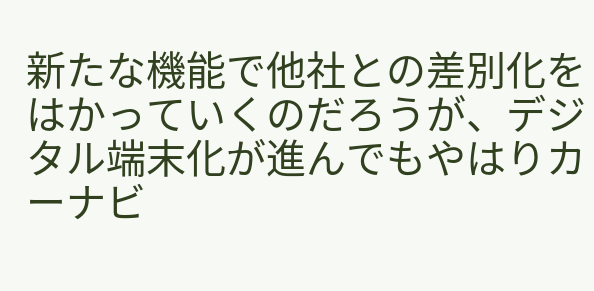新たな機能で他社との差別化をはかっていくのだろうが、デジタル端末化が進んでもやはりカーナビ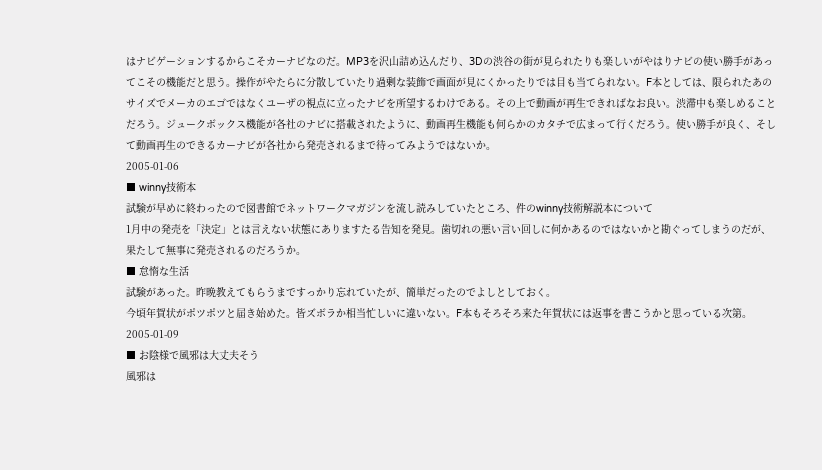はナビゲーションするからこそカーナビなのだ。MP3を沢山詰め込んだり、3Dの渋谷の街が見られたりも楽しいがやはりナビの使い勝手があってこその機能だと思う。操作がやたらに分散していたり過剰な装飾で画面が見にくかったりでは目も当てられない。F本としては、限られたあのサイズでメーカのエゴではなくユーザの視点に立ったナビを所望するわけである。その上で動画が再生できればなお良い。渋滞中も楽しめることだろう。ジュークボックス機能が各社のナビに搭載されたように、動画再生機能も何らかのカタチで広まって行くだろう。使い勝手が良く、そして動画再生のできるカーナビが各社から発売されるまで待ってみようではないか。
2005-01-06
■ winny技術本
試験が早めに終わったので図書館でネットワークマガジンを流し読みしていたところ、件のwinny技術解説本について
1月中の発売を「決定」とは言えない状態にありますたる告知を発見。歯切れの悪い言い回しに何かあるのではないかと勘ぐってしまうのだが、果たして無事に発売されるのだろうか。
■ 怠惰な生活
試験があった。昨晩教えてもらうまですっかり忘れていたが、簡単だったのでよしとしておく。
今頃年賀状がポツポツと届き始めた。皆ズボラか相当忙しいに違いない。F本もそろそろ来た年賀状には返事を書こうかと思っている次第。
2005-01-09
■ お陰様で風邪は大丈夫そう
風邪は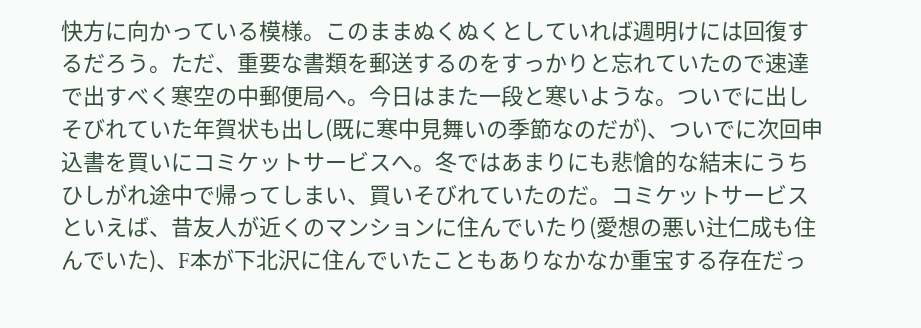快方に向かっている模様。このままぬくぬくとしていれば週明けには回復するだろう。ただ、重要な書類を郵送するのをすっかりと忘れていたので速達で出すべく寒空の中郵便局へ。今日はまた一段と寒いような。ついでに出しそびれていた年賀状も出し(既に寒中見舞いの季節なのだが)、ついでに次回申込書を買いにコミケットサービスへ。冬ではあまりにも悲愴的な結末にうちひしがれ途中で帰ってしまい、買いそびれていたのだ。コミケットサービスといえば、昔友人が近くのマンションに住んでいたり(愛想の悪い辻仁成も住んでいた)、F本が下北沢に住んでいたこともありなかなか重宝する存在だっ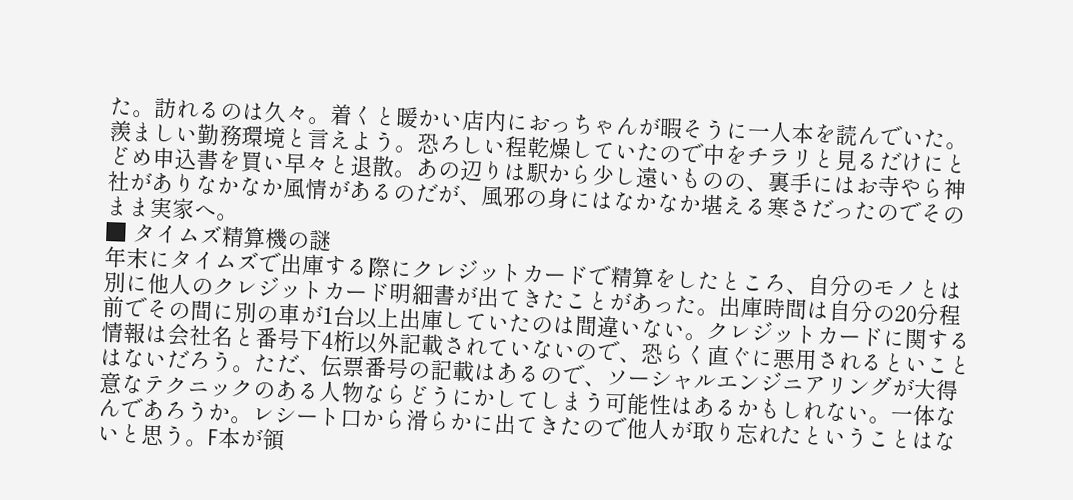た。訪れるのは久々。着くと暖かい店内におっちゃんが暇そうに一人本を読んでいた。羨ましい勤務環境と言えよう。恐ろしい程乾燥していたので中をチラリと見るだけにとどめ申込書を買い早々と退散。あの辺りは駅から少し遠いものの、裏手にはお寺やら神社がありなかなか風情があるのだが、風邪の身にはなかなか堪える寒さだったのでそのまま実家へ。
■ タイムズ精算機の謎
年末にタイムズで出庫する際にクレジットカードで精算をしたところ、自分のモノとは別に他人のクレジットカード明細書が出てきたことがあった。出庫時間は自分の20分程前でその間に別の車が1台以上出庫していたのは間違いない。クレジットカードに関する情報は会社名と番号下4桁以外記載されていないので、恐らく直ぐに悪用されるといことはないだろう。ただ、伝票番号の記載はあるので、ソーシャルエンジニアリングが大得意なテクニックのある人物ならどうにかしてしまう可能性はあるかもしれない。一体なんであろうか。レシート口から滑らかに出てきたので他人が取り忘れたということはないと思う。F本が領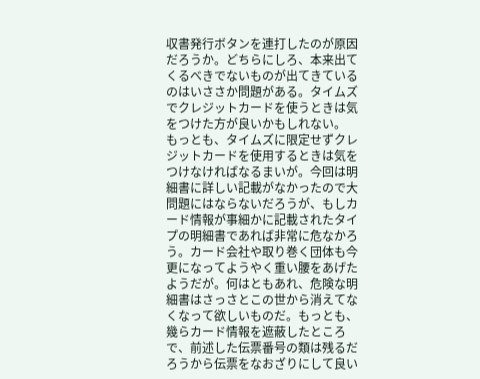収書発行ボタンを連打したのが原因だろうか。どちらにしろ、本来出てくるべきでないものが出てきているのはいささか問題がある。タイムズでクレジットカードを使うときは気をつけた方が良いかもしれない。
もっとも、タイムズに限定せずクレジットカードを使用するときは気をつけなければなるまいが。今回は明細書に詳しい記載がなかったので大問題にはならないだろうが、もしカード情報が事細かに記載されたタイプの明細書であれば非常に危なかろう。カード会社や取り巻く団体も今更になってようやく重い腰をあげたようだが。何はともあれ、危険な明細書はさっさとこの世から消えてなくなって欲しいものだ。もっとも、幾らカード情報を遮蔽したところで、前述した伝票番号の類は残るだろうから伝票をなおざりにして良い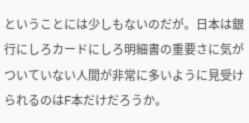ということには少しもないのだが。日本は銀行にしろカードにしろ明細書の重要さに気がついていない人間が非常に多いように見受けられるのはF本だけだろうか。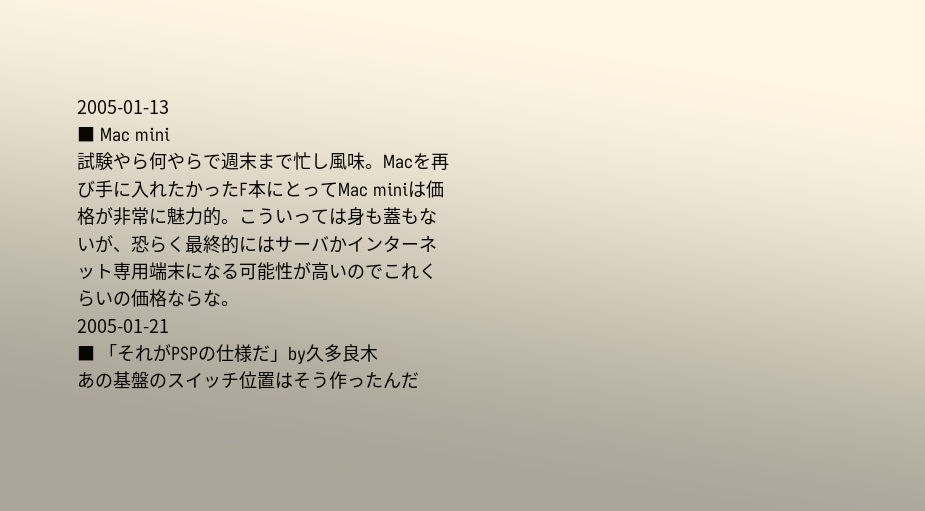2005-01-13
■ Mac mini
試験やら何やらで週末まで忙し風味。Macを再び手に入れたかったF本にとってMac miniは価格が非常に魅力的。こういっては身も蓋もないが、恐らく最終的にはサーバかインターネット専用端末になる可能性が高いのでこれくらいの価格ならな。
2005-01-21
■ 「それがPSPの仕様だ」by久多良木
あの基盤のスイッチ位置はそう作ったんだ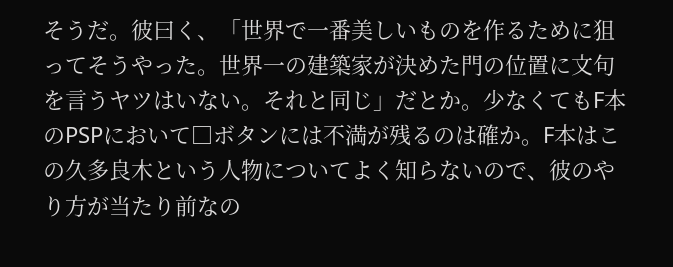そうだ。彼曰く、「世界で一番美しいものを作るために狙ってそうやった。世界一の建築家が決めた門の位置に文句を言うヤツはいない。それと同じ」だとか。少なくてもF本のPSPにおいて□ボタンには不満が残るのは確か。F本はこの久多良木という人物についてよく知らないので、彼のやり方が当たり前なの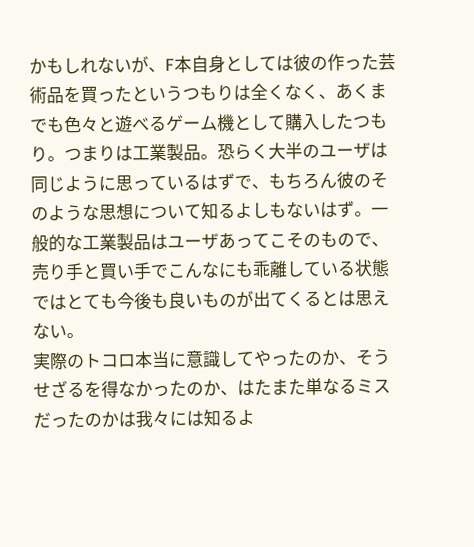かもしれないが、F本自身としては彼の作った芸術品を買ったというつもりは全くなく、あくまでも色々と遊べるゲーム機として購入したつもり。つまりは工業製品。恐らく大半のユーザは同じように思っているはずで、もちろん彼のそのような思想について知るよしもないはず。一般的な工業製品はユーザあってこそのもので、売り手と買い手でこんなにも乖離している状態ではとても今後も良いものが出てくるとは思えない。
実際のトコロ本当に意識してやったのか、そうせざるを得なかったのか、はたまた単なるミスだったのかは我々には知るよ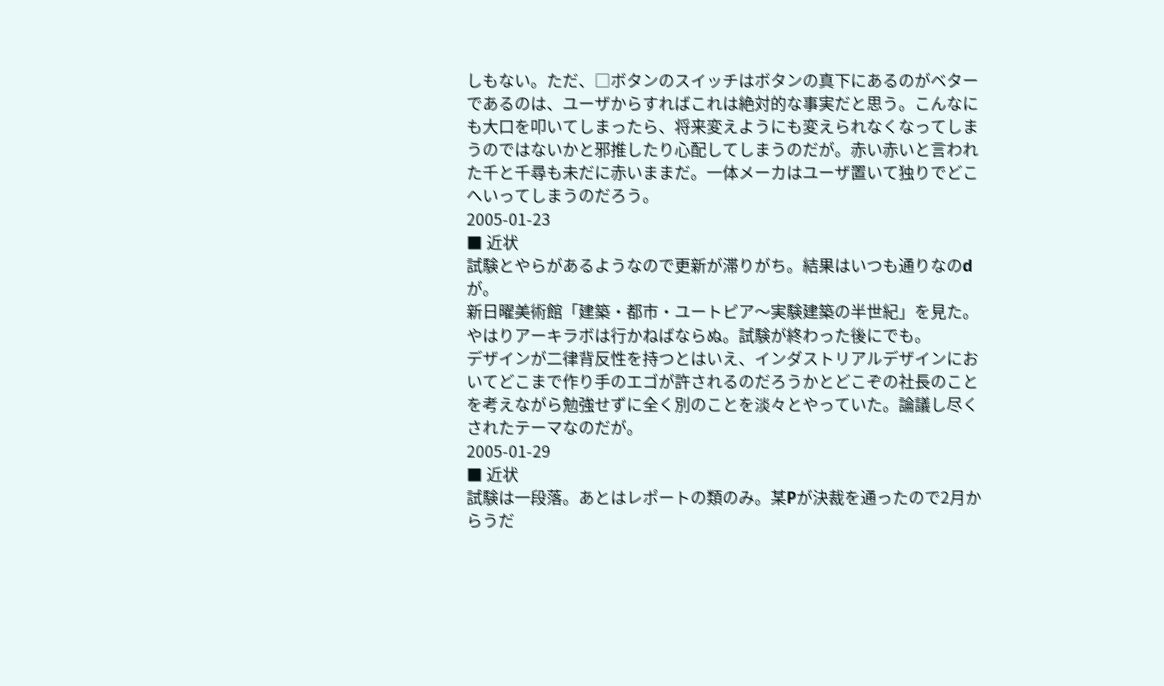しもない。ただ、□ボタンのスイッチはボタンの真下にあるのがベターであるのは、ユーザからすればこれは絶対的な事実だと思う。こんなにも大口を叩いてしまったら、将来変えようにも変えられなくなってしまうのではないかと邪推したり心配してしまうのだが。赤い赤いと言われた千と千尋も未だに赤いままだ。一体メーカはユーザ置いて独りでどこへいってしまうのだろう。
2005-01-23
■ 近状
試験とやらがあるようなので更新が滞りがち。結果はいつも通りなのdが。
新日曜美術館「建築・都市・ユートピア〜実験建築の半世紀」を見た。やはりアーキラボは行かねばならぬ。試験が終わった後にでも。
デザインが二律背反性を持つとはいえ、インダストリアルデザインにおいてどこまで作り手のエゴが許されるのだろうかとどこぞの社長のことを考えながら勉強せずに全く別のことを淡々とやっていた。論議し尽くされたテーマなのだが。
2005-01-29
■ 近状
試験は一段落。あとはレポートの類のみ。某Pが決裁を通ったので2月からうだ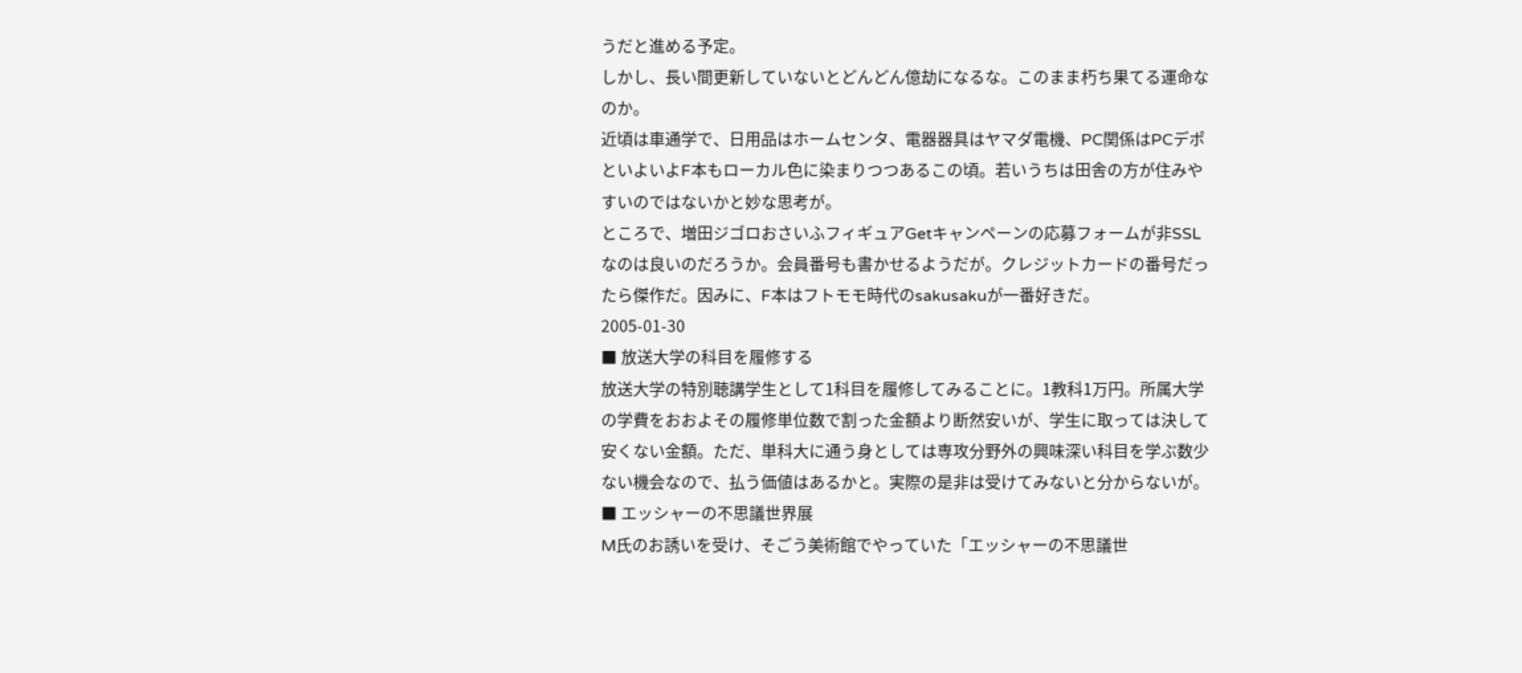うだと進める予定。
しかし、長い間更新していないとどんどん億劫になるな。このまま朽ち果てる運命なのか。
近頃は車通学で、日用品はホームセンタ、電器器具はヤマダ電機、PC関係はPCデポといよいよF本もローカル色に染まりつつあるこの頃。若いうちは田舎の方が住みやすいのではないかと妙な思考が。
ところで、増田ジゴロおさいふフィギュアGetキャンペーンの応募フォームが非SSLなのは良いのだろうか。会員番号も書かせるようだが。クレジットカードの番号だったら傑作だ。因みに、F本はフトモモ時代のsakusakuが一番好きだ。
2005-01-30
■ 放送大学の科目を履修する
放送大学の特別聴講学生として1科目を履修してみることに。1教科1万円。所属大学の学費をおおよその履修単位数で割った金額より断然安いが、学生に取っては決して安くない金額。ただ、単科大に通う身としては専攻分野外の興味深い科目を学ぶ数少ない機会なので、払う価値はあるかと。実際の是非は受けてみないと分からないが。
■ エッシャーの不思議世界展
M氏のお誘いを受け、そごう美術館でやっていた「エッシャーの不思議世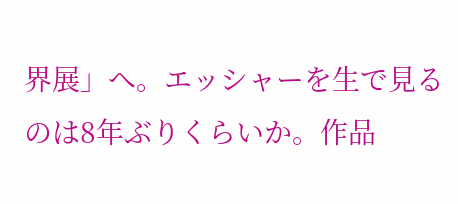界展」へ。エッシャーを生で見るのは8年ぶりくらいか。作品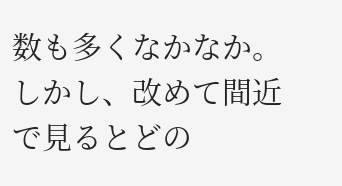数も多くなかなか。しかし、改めて間近で見るとどの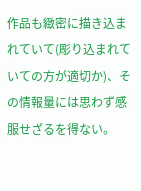作品も緻密に描き込まれていて(彫り込まれていての方が適切か)、その情報量には思わず感服せざるを得ない。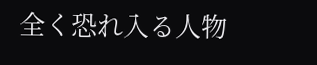全く恐れ入る人物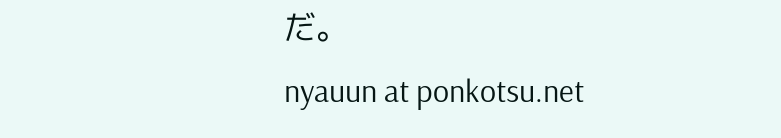だ。
nyauun at ponkotsu.net